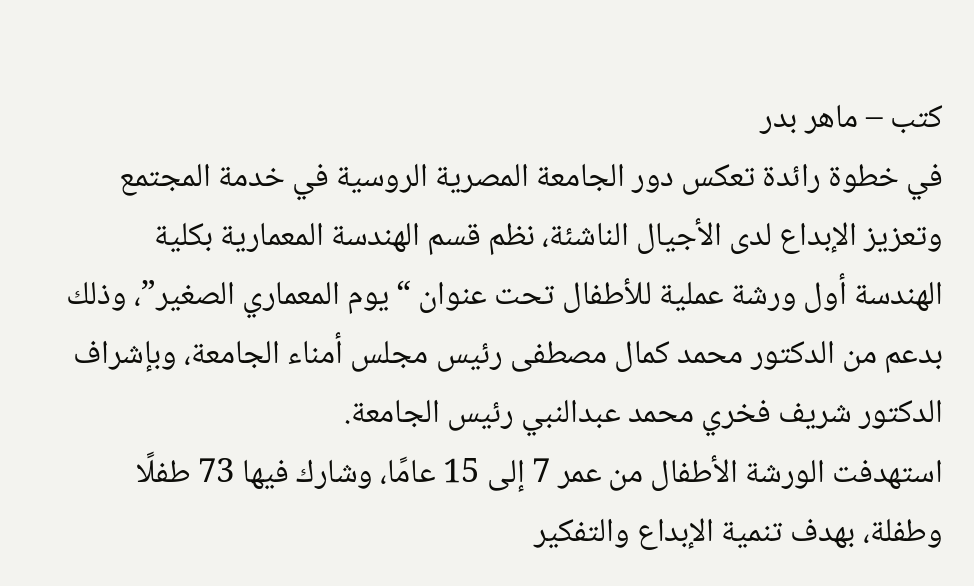كتب – ماهر بدر
في خطوة رائدة تعكس دور الجامعة المصرية الروسية في خدمة المجتمع وتعزيز الإبداع لدى الأجيال الناشئة، نظم قسم الهندسة المعمارية بكلية الهندسة أول ورشة عملية للأطفال تحت عنوان “يوم المعماري الصغير”، وذلك بدعم من الدكتور محمد كمال مصطفى رئيس مجلس أمناء الجامعة، وبإشراف الدكتور شريف فخري محمد عبدالنبي رئيس الجامعة.
استهدفت الورشة الأطفال من عمر 7 إلى 15 عامًا، وشارك فيها 73 طفلًا وطفلة، بهدف تنمية الإبداع والتفكير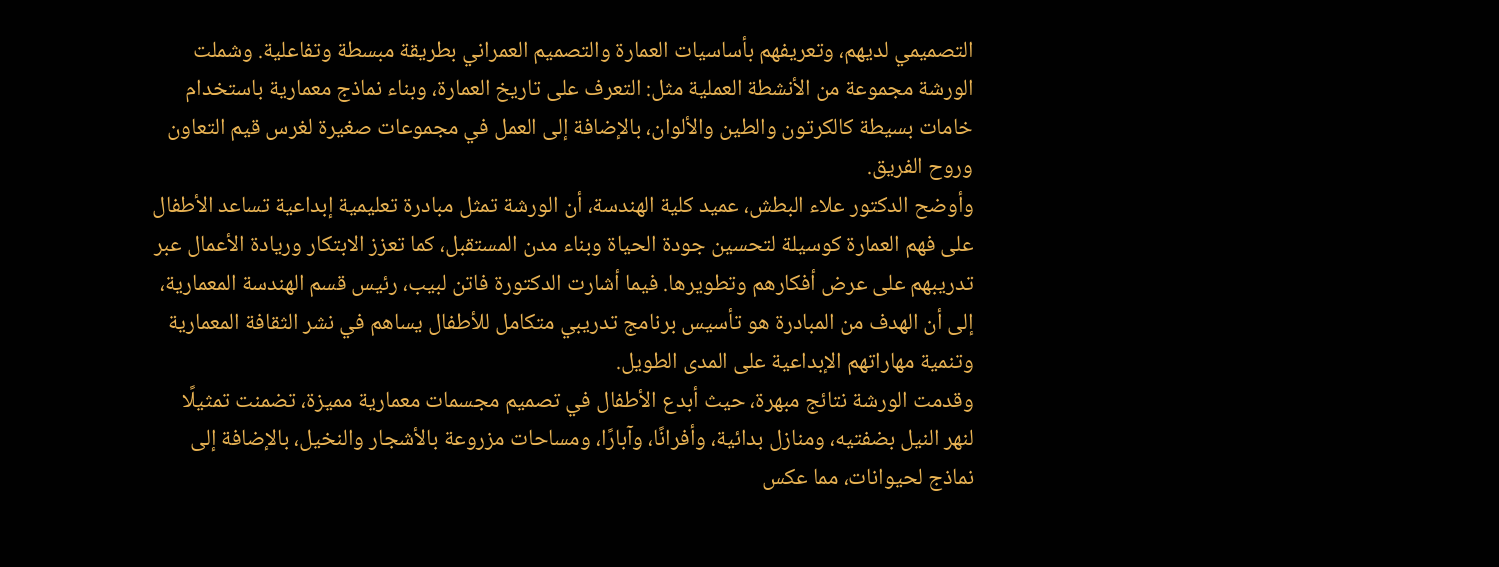التصميمي لديهم، وتعريفهم بأساسيات العمارة والتصميم العمراني بطريقة مبسطة وتفاعلية. وشملت الورشة مجموعة من الأنشطة العملية مثل: التعرف على تاريخ العمارة، وبناء نماذج معمارية باستخدام خامات بسيطة كالكرتون والطين والألوان، بالإضافة إلى العمل في مجموعات صغيرة لغرس قيم التعاون وروح الفريق.
وأوضح الدكتور علاء البطش، عميد كلية الهندسة، أن الورشة تمثل مبادرة تعليمية إبداعية تساعد الأطفال على فهم العمارة كوسيلة لتحسين جودة الحياة وبناء مدن المستقبل، كما تعزز الابتكار وريادة الأعمال عبر تدريبهم على عرض أفكارهم وتطويرها. فيما أشارت الدكتورة فاتن لبيب، رئيس قسم الهندسة المعمارية، إلى أن الهدف من المبادرة هو تأسيس برنامج تدريبي متكامل للأطفال يساهم في نشر الثقافة المعمارية وتنمية مهاراتهم الإبداعية على المدى الطويل.
وقدمت الورشة نتائج مبهرة، حيث أبدع الأطفال في تصميم مجسمات معمارية مميزة، تضمنت تمثيلًا لنهر النيل بضفتيه، ومنازل بدائية، وأفرانًا، وآبارًا، ومساحات مزروعة بالأشجار والنخيل، بالإضافة إلى نماذج لحيوانات، مما عكس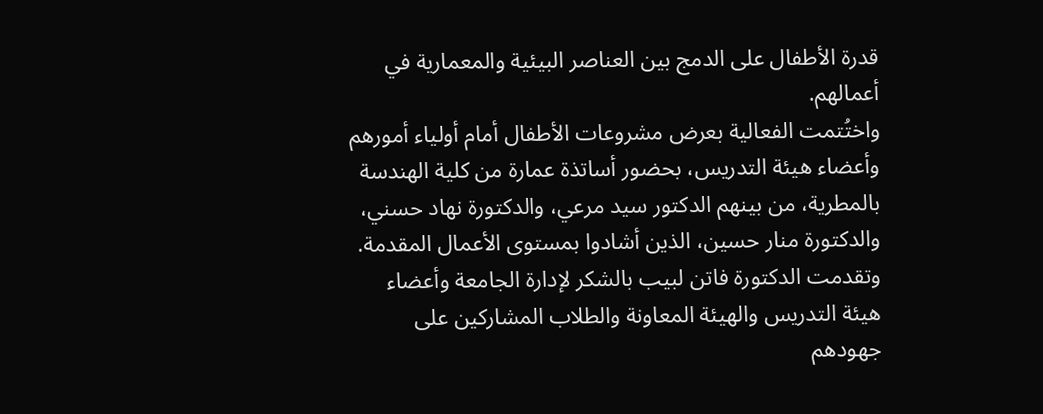قدرة الأطفال على الدمج بين العناصر البيئية والمعمارية في أعمالهم.
واختُتمت الفعالية بعرض مشروعات الأطفال أمام أولياء أمورهم وأعضاء هيئة التدريس، بحضور أساتذة عمارة من كلية الهندسة بالمطرية، من بينهم الدكتور سيد مرعي، والدكتورة نهاد حسني، والدكتورة منار حسين، الذين أشادوا بمستوى الأعمال المقدمة.
وتقدمت الدكتورة فاتن لبيب بالشكر لإدارة الجامعة وأعضاء هيئة التدريس والهيئة المعاونة والطلاب المشاركين على جهودهم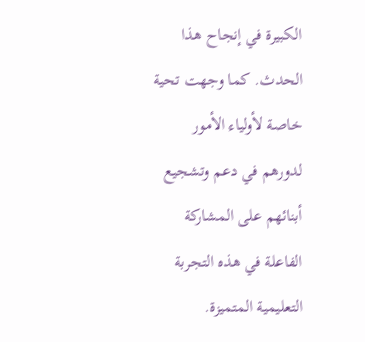الكبيرة في إنجاح هذا الحدث. كما وجهت تحية خاصة لأولياء الأمور لدورهم في دعم وتشجيع أبنائهم على المشاركة الفاعلة في هذه التجربة التعليمية المتميزة.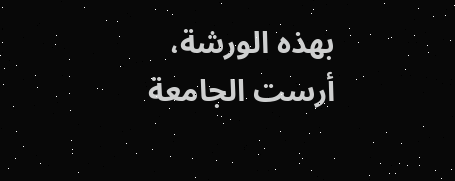بهذه الورشة، أرست الجامعة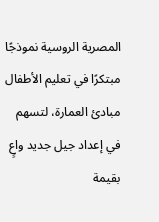المصرية الروسية نموذجًا مبتكرًا في تعليم الأطفال مبادئ العمارة، لتسهم في إعداد جيل جديد واعٍ بقيمة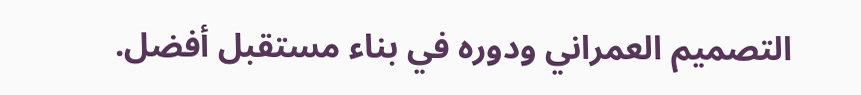التصميم العمراني ودوره في بناء مستقبل أفضل.